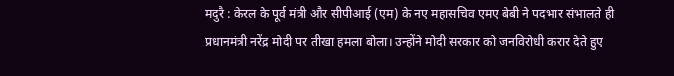मदुरै : केरल के पूर्व मंत्री और सीपीआई (एम) के नए महासचिव एमए बेबी ने पदभार संभालते ही प्रधानमंत्री नरेंद्र मोदी पर तीखा हमला बोला। उन्होंने मोदी सरकार को जनविरोधी करार देते हुए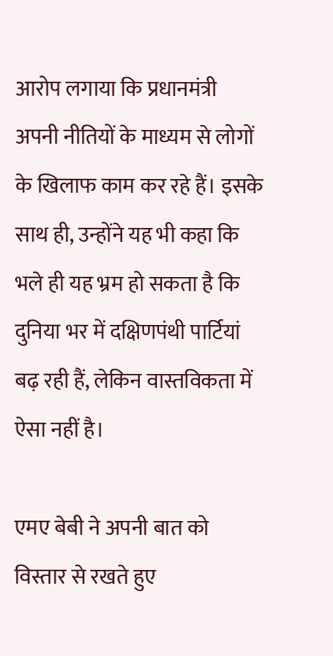आरोप लगाया कि प्रधानमंत्री अपनी नीतियों के माध्यम से लोगों के खिलाफ काम कर रहे हैं। इसके साथ ही, उन्होंने यह भी कहा कि भले ही यह भ्रम हो सकता है कि दुनिया भर में दक्षिणपंथी पार्टियां बढ़ रही हैं, लेकिन वास्तविकता में ऐसा नहीं है।

एमए बेबी ने अपनी बात को विस्तार से रखते हुए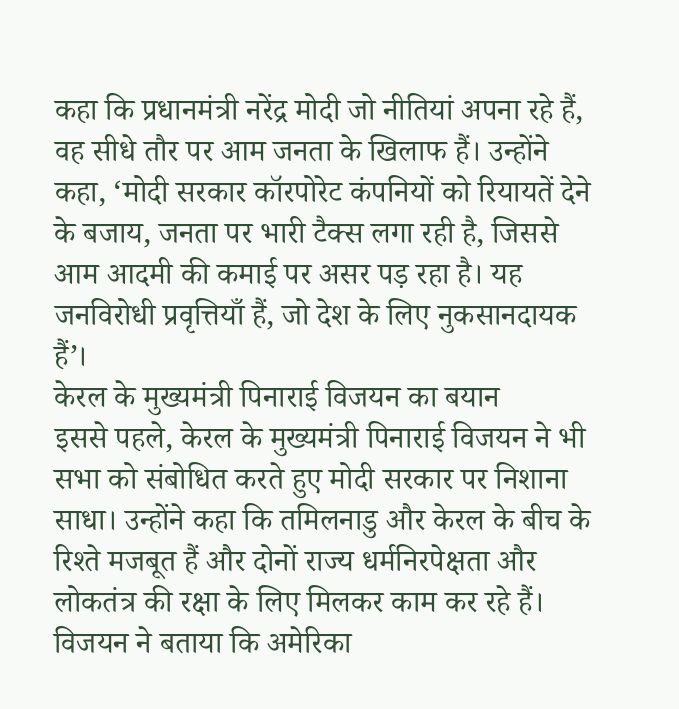कहा कि प्रधानमंत्री नरेंद्र मोदी जो नीतियां अपना रहे हैं, वह सीधे तौर पर आम जनता के खिलाफ हैं। उन्होंने कहा, ‘मोदी सरकार कॉरपोरेट कंपनियों को रियायतें देने के बजाय, जनता पर भारी टैक्स लगा रही है, जिससे आम आदमी की कमाई पर असर पड़ रहा है। यह जनविरोधी प्रवृत्तियाँ हैं, जो देश के लिए नुकसानदायक हैं’।
केरल के मुख्यमंत्री पिनाराई विजयन का बयान
इससे पहले, केरल के मुख्यमंत्री पिनाराई विजयन ने भी सभा को संबोधित करते हुए मोदी सरकार पर निशाना साधा। उन्होंने कहा कि तमिलनाडु और केरल के बीच के रिश्ते मजबूत हैं और दोनों राज्य धर्मनिरपेक्षता और लोकतंत्र की रक्षा के लिए मिलकर काम कर रहे हैं। विजयन ने बताया कि अमेरिका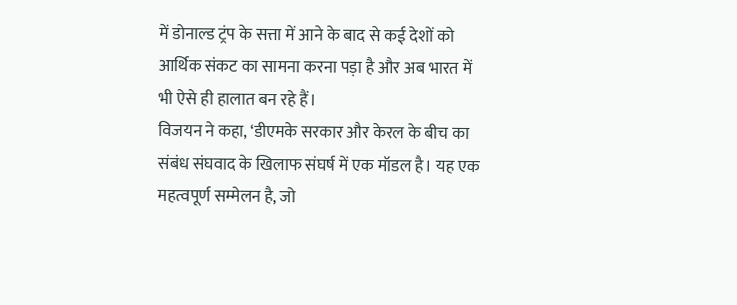में डोनाल्ड ट्रंप के सत्ता में आने के बाद से कई देशों को आर्थिक संकट का सामना करना पड़ा है और अब भारत में भी ऐसे ही हालात बन रहे हैं।
विजयन ने कहा, ‘डीएमके सरकार और केरल के बीच का संबंध संघवाद के खिलाफ संघर्ष में एक मॉडल है। यह एक महत्वपूर्ण सम्मेलन है, जो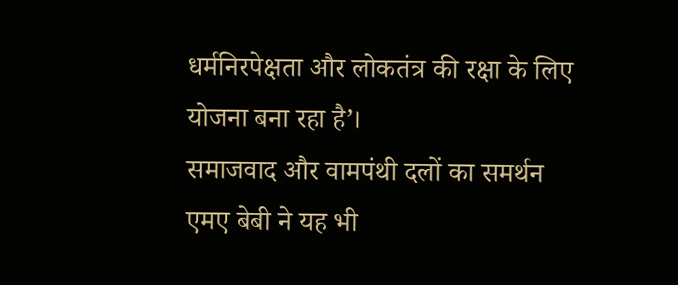धर्मनिरपेक्षता और लोकतंत्र की रक्षा के लिए योजना बना रहा है’।
समाजवाद और वामपंथी दलों का समर्थन
एमए बेबी ने यह भी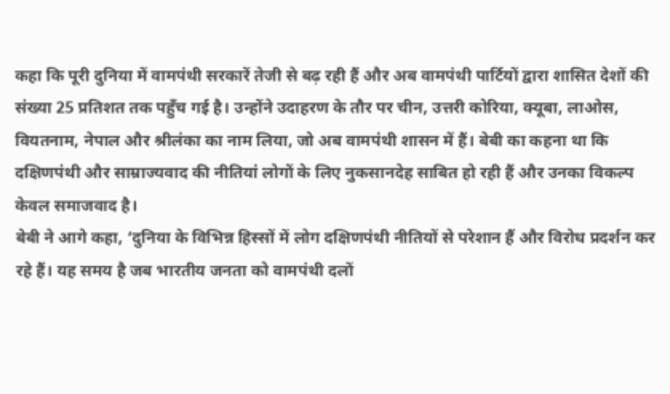कहा कि पूरी दुनिया में वामपंथी सरकारें तेजी से बढ़ रही हैं और अब वामपंथी पार्टियों द्वारा शासित देशों की संख्या 25 प्रतिशत तक पहुँच गई है। उन्होंने उदाहरण के तौर पर चीन, उत्तरी कोरिया, क्यूबा, लाओस, वियतनाम, नेपाल और श्रीलंका का नाम लिया, जो अब वामपंथी शासन में हैं। बेबी का कहना था कि दक्षिणपंथी और साम्राज्यवाद की नीतियां लोगों के लिए नुकसानदेह साबित हो रही हैं और उनका विकल्प केवल समाजवाद है।
बेबी ने आगे कहा, ‘दुनिया के विभिन्न हिस्सों में लोग दक्षिणपंथी नीतियों से परेशान हैं और विरोध प्रदर्शन कर रहे हैं। यह समय है जब भारतीय जनता को वामपंथी दलों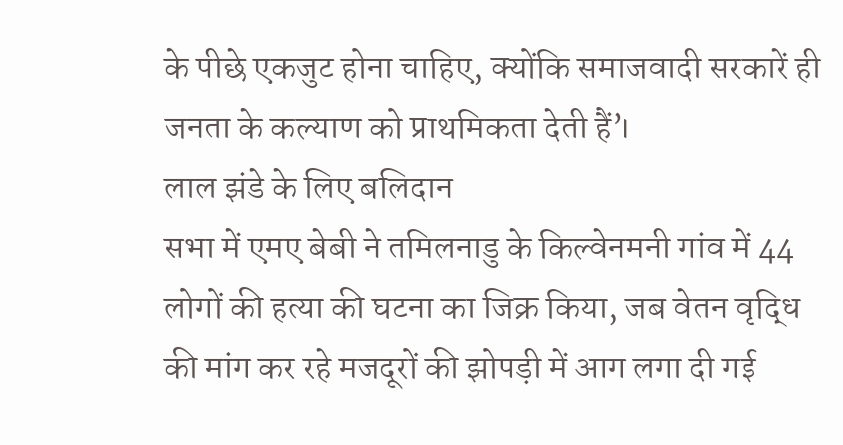के पीछे एकजुट होना चाहिए, क्योंकि समाजवादी सरकारें ही जनता के कल्याण को प्राथमिकता देती हैं’।
लाल झंडे के लिए बलिदान
सभा में एमए बेबी ने तमिलनाडु के किल्वेनमनी गांव में 44 लोगों की हत्या की घटना का जिक्र किया, जब वेतन वृद्धि की मांग कर रहे मजदूरों की झोपड़ी में आग लगा दी गई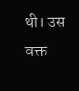थी। उस वक्त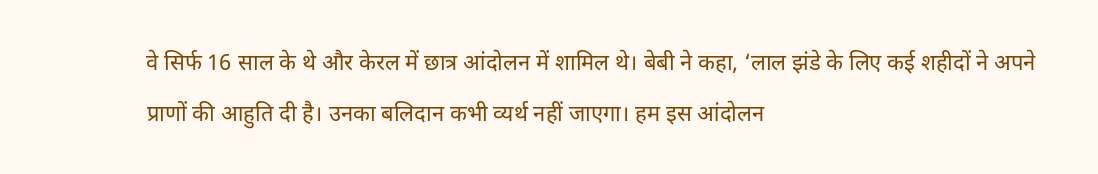वे सिर्फ 16 साल के थे और केरल में छात्र आंदोलन में शामिल थे। बेबी ने कहा, ‘लाल झंडे के लिए कई शहीदों ने अपने प्राणों की आहुति दी है। उनका बलिदान कभी व्यर्थ नहीं जाएगा। हम इस आंदोलन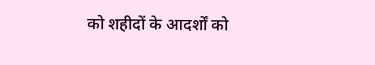को शहीदों के आदर्शों को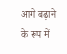आगे बढ़ाने के रूप में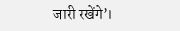जारी रखेंगे’।